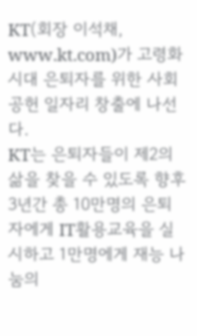KT(회장 이석채, www.kt.com)가 고령화 시대 은퇴자를 위한 사회공헌 일자리 창출에 나선다.
KT는 은퇴자들이 제2의 삶을 찾을 수 있도록 향후 3년간 총 10만명의 은퇴자에게 IT활용교육을 실시하고 1만명에게 재능 나눔의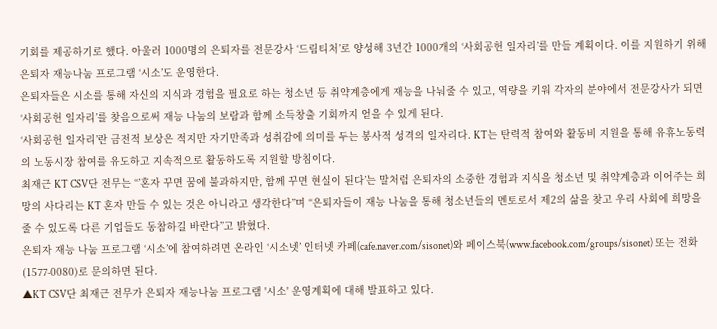기회를 제공하기로 했다. 아울러 1000명의 은퇴자를 전문강사 ‘드림티처’로 양성해 3년간 1000개의 ‘사회공헌 일자리’를 만들 계획이다. 이를 지원하기 위해 은퇴자 재능나눔 프로그램 ‘시소’도 운영한다.
은퇴자들은 시소를 통해 자신의 지식과 경험을 필요로 하는 청소년 등 취약계층에게 재능을 나눠줄 수 있고, 역량을 키워 각자의 분야에서 전문강사가 되면 ‘사회공헌 일자리’를 찾음으로써 재능 나눔의 보람과 함께 소득창출 기회까지 얻을 수 있게 된다.
‘사회공헌 일자리’란 금전적 보상은 적지만 자기만족과 성취감에 의미를 두는 봉사적 성격의 일자리다. KT는 탄력적 참여와 활동비 지원을 통해 유휴노동력의 노동시장 참여를 유도하고 지속적으로 활동하도록 지원할 방침이다.
최재근 KT CSV단 전무는 “’혼자 꾸면 꿈에 불과하지만, 함께 꾸면 현실이 된다’는 말처럼 은퇴자의 소중한 경험과 지식을 청소년 및 취약계층과 이어주는 희망의 사다리는 KT 혼자 만들 수 있는 것은 아니라고 생각한다”며 “은퇴자들이 재능 나눔을 통해 청소년들의 멘토로서 제2의 삶을 찾고 우리 사회에 희망을 줄 수 있도록 다른 기업들도 동참하길 바란다”고 밝혔다.
은퇴자 재능 나눔 프로그램 ‘시소’에 참여하려면 온라인 ‘시소넷’ 인터넷 카페(cafe.naver.com/sisonet)와 페이스북(www.facebook.com/groups/sisonet) 또는 전화 (1577-0080)로 문의하면 된다.
▲KT CSV단 최재근 전무가 은퇴자 재능나눔 프로그램 '시소' 운영계획에 대해 발표하고 있다.